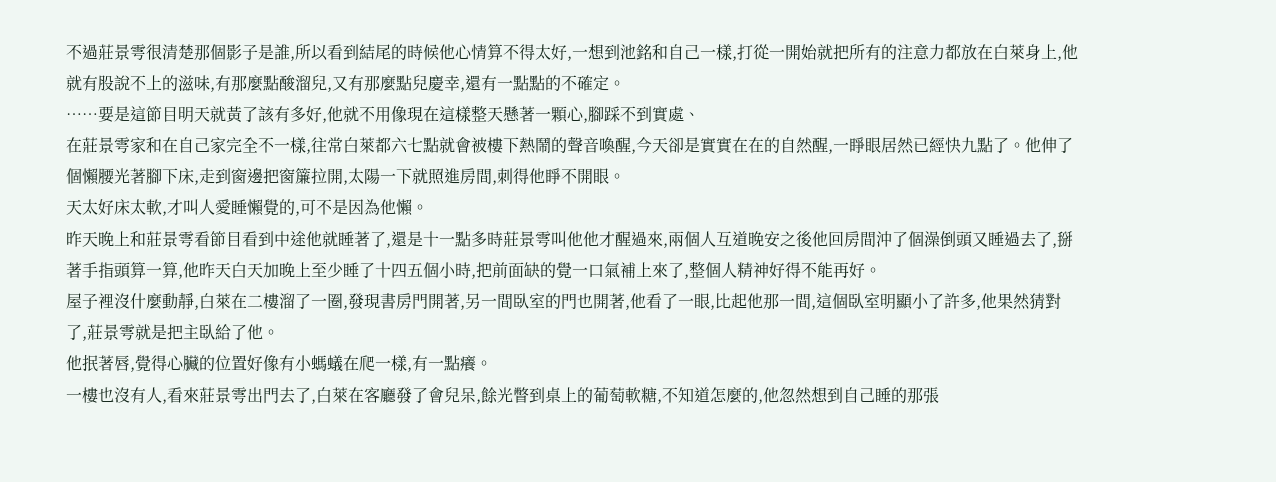不過莊景雩很清楚那個影子是誰,所以看到結尾的時候他心情算不得太好,一想到池銘和自己一樣,打從一開始就把所有的注意力都放在白萊身上,他就有股說不上的滋味,有那麼點酸溜兒,又有那麼點兒慶幸,還有一點點的不確定。
……要是這節目明天就黃了該有多好,他就不用像現在這樣整天懸著一顆心,腳踩不到實處、
在莊景雩家和在自己家完全不一樣,往常白萊都六七點就會被樓下熱鬧的聲音喚醒,今天卻是實實在在的自然醒,一睜眼居然已經快九點了。他伸了個懶腰光著腳下床,走到窗邊把窗簾拉開,太陽一下就照進房間,刺得他睜不開眼。
天太好床太軟,才叫人愛睡懶覺的,可不是因為他懶。
昨天晚上和莊景雩看節目看到中途他就睡著了,還是十一點多時莊景雩叫他他才醒過來,兩個人互道晚安之後他回房間沖了個澡倒頭又睡過去了,掰著手指頭算一算,他昨天白天加晚上至少睡了十四五個小時,把前面缺的覺一口氣補上來了,整個人精神好得不能再好。
屋子裡沒什麼動靜,白萊在二樓溜了一圈,發現書房門開著,另一間臥室的門也開著,他看了一眼,比起他那一間,這個臥室明顯小了許多,他果然猜對了,莊景雩就是把主臥給了他。
他抿著唇,覺得心臟的位置好像有小螞蟻在爬一樣,有一點癢。
一樓也沒有人,看來莊景雩出門去了,白萊在客廳發了會兒呆,餘光瞥到桌上的葡萄軟糖,不知道怎麼的,他忽然想到自己睡的那張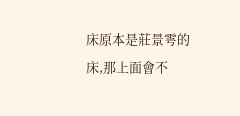床原本是莊景雩的床,那上面會不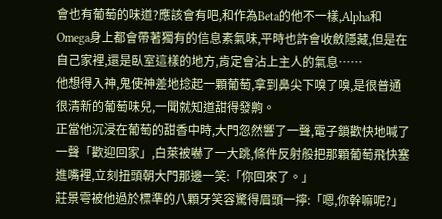會也有葡萄的味道?應該會有吧,和作為Beta的他不一樣,Alpha和Omega身上都會帶著獨有的信息素氣味,平時也許會收斂隱藏,但是在自己家裡,還是臥室這樣的地方,肯定會沾上主人的氣息……
他想得入神,鬼使神差地捻起一顆葡萄,拿到鼻尖下嗅了嗅,是很普通很清新的葡萄味兒,一聞就知道甜得發齁。
正當他沉浸在葡萄的甜香中時,大門忽然響了一聲,電子鎖歡快地喊了一聲「歡迎回家」,白萊被嚇了一大跳,條件反射般把那顆葡萄飛快塞進嘴裡,立刻扭頭朝大門那邊一笑:「你回來了。」
莊景雩被他過於標準的八顆牙笑容驚得眉頭一擰:「嗯,你幹嘛呢?」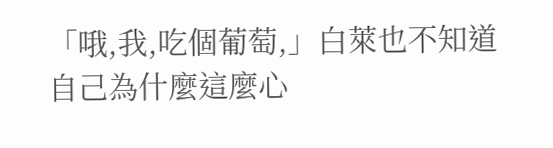「哦,我,吃個葡萄,」白萊也不知道自己為什麼這麼心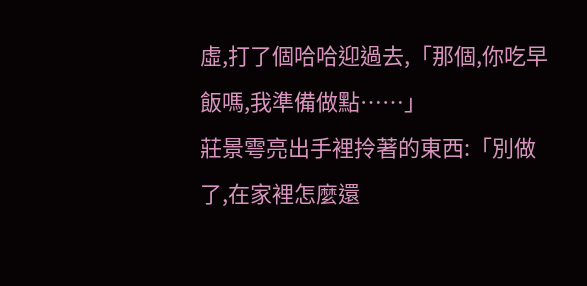虛,打了個哈哈迎過去,「那個,你吃早飯嗎,我準備做點……」
莊景雩亮出手裡拎著的東西:「別做了,在家裡怎麼還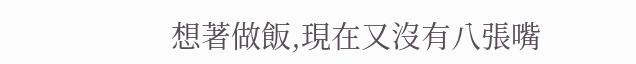想著做飯,現在又沒有八張嘴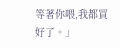等著你喂,我都買好了。」